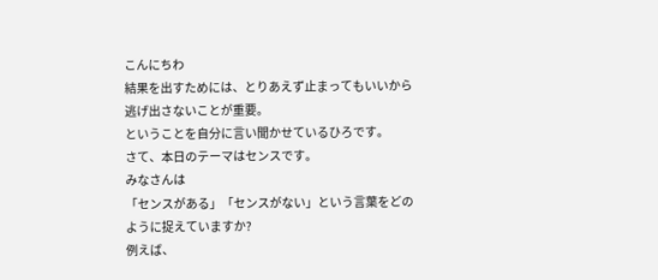こんにちわ
結果を出すためには、とりあえず止まってもいいから逃げ出さないことが重要。
ということを自分に言い聞かせているひろです。
さて、本日のテーマはセンスです。
みなさんは
「センスがある」「センスがない」という言葉をどのように捉えていますか?
例えば、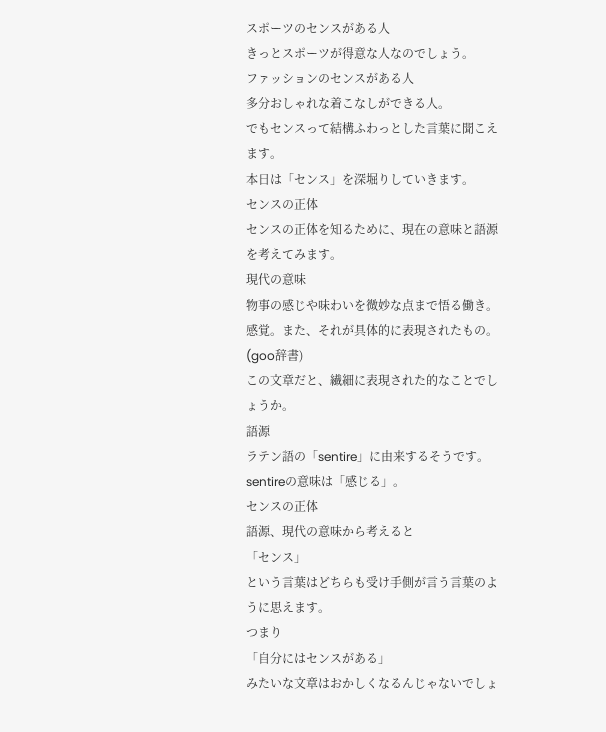スポーツのセンスがある人
きっとスポーツが得意な人なのでしょう。
ファッションのセンスがある人
多分おしゃれな着こなしができる人。
でもセンスって結構ふわっとした言葉に聞こえます。
本日は「センス」を深堀りしていきます。
センスの正体
センスの正体を知るために、現在の意味と語源を考えてみます。
現代の意味
物事の感じや味わいを微妙な点まで悟る働き。感覚。また、それが具体的に表現されたもの。(goo辞書)
この文章だと、繊細に表現された的なことでしょうか。
語源
ラテン語の「sentire」に由来するそうです。
sentireの意味は「感じる」。
センスの正体
語源、現代の意味から考えると
「センス」
という言葉はどちらも受け手側が言う言葉のように思えます。
つまり
「自分にはセンスがある」
みたいな文章はおかしくなるんじゃないでしょ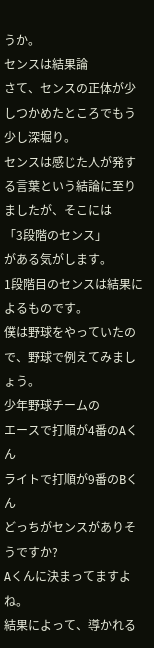うか。
センスは結果論
さて、センスの正体が少しつかめたところでもう少し深堀り。
センスは感じた人が発する言葉という結論に至りましたが、そこには
「3段階のセンス」
がある気がします。
1段階目のセンスは結果によるものです。
僕は野球をやっていたので、野球で例えてみましょう。
少年野球チームの
エースで打順が4番のAくん
ライトで打順が9番のBくん
どっちがセンスがありそうですか?
Aくんに決まってますよね。
結果によって、導かれる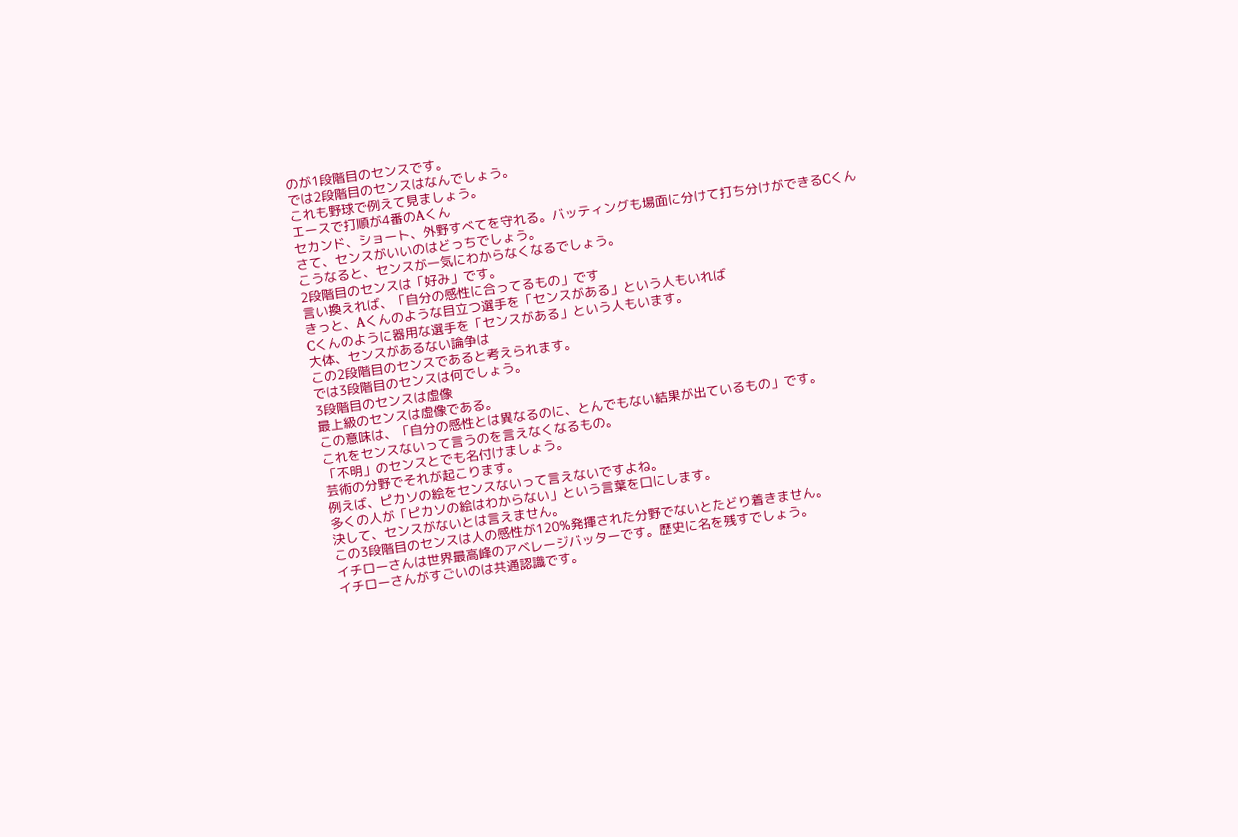のが1段階目のセンスです。
では2段階目のセンスはなんでしょう。
これも野球で例えて見ましょう。
エースで打順が4番のAくん
セカンド、ショート、外野すべてを守れる。バッティングも場面に分けて打ち分けができるCくん
さて、センスがいいのはどっちでしょう。
こうなると、センスが一気にわからなくなるでしょう。
2段階目のセンスは「好み」です。
言い換えれば、「自分の感性に合ってるもの」です
きっと、Aくんのような目立つ選手を「センスがある」という人もいれば
Cくんのように器用な選手を「センスがある」という人もいます。
大体、センスがあるない論争は
この2段階目のセンスであると考えられます。
では3段階目のセンスは何でしょう。
3段階目のセンスは虚像
最上級のセンスは虚像である。
この意味は、「自分の感性とは異なるのに、とんでもない結果が出ているもの」です。
これをセンスないって言うのを言えなくなるもの。
「不明」のセンスとでも名付けましょう。
芸術の分野でそれが起こります。
例えば、ピカソの絵をセンスないって言えないですよね。
多くの人が「ピカソの絵はわからない」という言葉を口にします。
決して、センスがないとは言えません。
この3段階目のセンスは人の感性が120%発揮された分野でないとたどり着きません。
イチローさんは世界最高峰のアベレージバッターです。歴史に名を残すでしょう。
イチローさんがすごいのは共通認識です。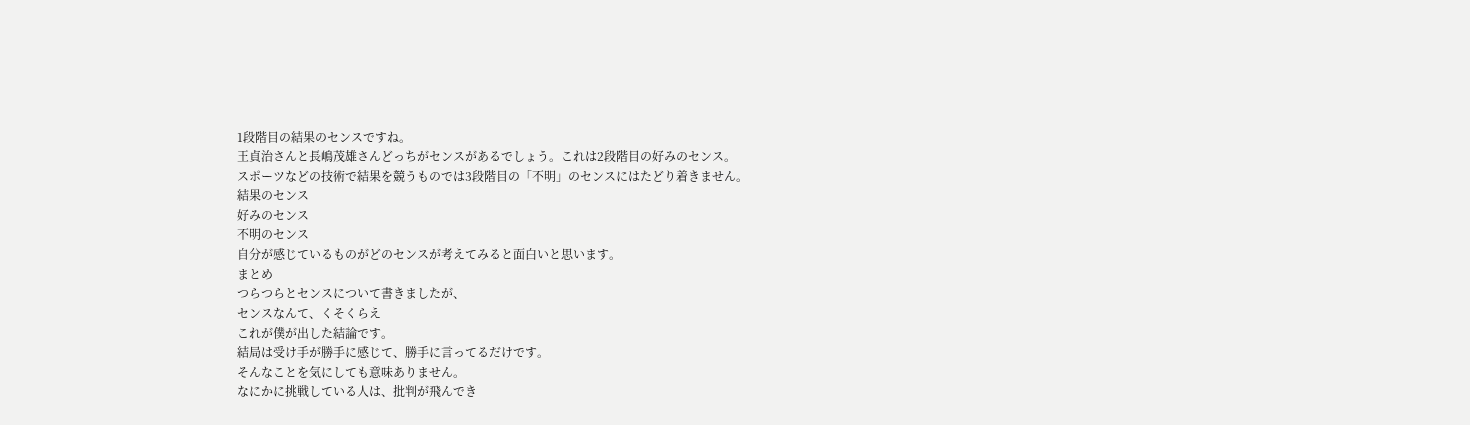1段階目の結果のセンスですね。
王貞治さんと長嶋茂雄さんどっちがセンスがあるでしょう。これは2段階目の好みのセンス。
スポーツなどの技術で結果を競うものでは3段階目の「不明」のセンスにはたどり着きません。
結果のセンス
好みのセンス
不明のセンス
自分が感じているものがどのセンスが考えてみると面白いと思います。
まとめ
つらつらとセンスについて書きましたが、
センスなんて、くそくらえ
これが僕が出した結論です。
結局は受け手が勝手に感じて、勝手に言ってるだけです。
そんなことを気にしても意味ありません。
なにかに挑戦している人は、批判が飛んでき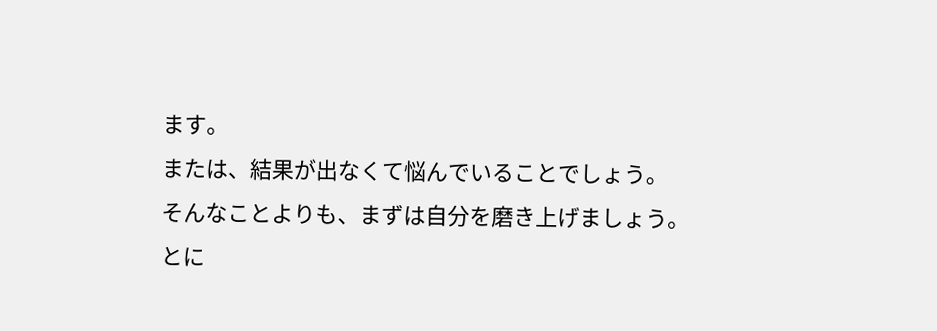ます。
または、結果が出なくて悩んでいることでしょう。
そんなことよりも、まずは自分を磨き上げましょう。
とに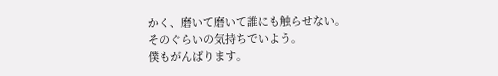かく、磨いて磨いて誰にも触らせない。
そのぐらいの気持ちでいよう。
僕もがんばります。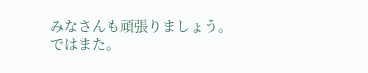みなさんも頑張りましょう。
ではまた。